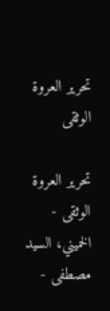تحرير العروة الوثقى

تحرير العروة الوثقى - الخميني، السيد مصطفى -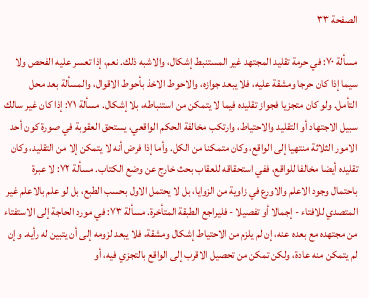الصفحة ٣٣

مسألة ٧٠: في حرمة تقليد المجتهد غير المستنبط إشكال، والاشبه ذلك. نعم، إذا تعسر عليه الفحص ولا سيما إذا كان حرجا ومشقة عليه، فلا يبعد جوازه، والاحوط الاخذ بأحوط الاقوال، والمسألة بعد محل التأمل. ولو كان متجزيا فجواز تقليده فيما لا يتمكن من استنباطه، بلا إشكال. مسألة ٧١: إذا كان غير سالك سبيل الاجتهاد أو التقليد والاحتياط، وارتكب مخالفة الحكم الواقعي، يستحق العقوبة في صورة كون أحد الامور الثلاثة منتهيا إلى الواقع، وكان متمكنا من الكل. وأما إذا فرض أنه لا يتمكن إلا من التقليد، وكان تقليده أيضا مخالفا للواقع، ففي استحقاقه للعقاب بحث خارج عن وضع الكتاب. مسألة ٧٢: لا عبرة باحتمال وجود الاعلم والاورع في زاوية من الزوايا، بل لا يحتمل الاول بحسب الطبع، بل لو علم بالاعلم غير المتصدي للافتاء - إجمالا أو تفصيلا - فليراجع الطبقة المتأخرة. مسألة ٧٣: في مورد الحاجة إلى الاستفتاء من مجتهده مع بعده عنه، إن لم يلزم من الاحتياط إشكال ومشقة، فلا يبعد لزومه إلى أن يتبين له رأيه. وإن لم يتمكن منه عادة، ولكن تمكن من تحصيل الاقرب إلى الواقع بالتجزي فيه، أو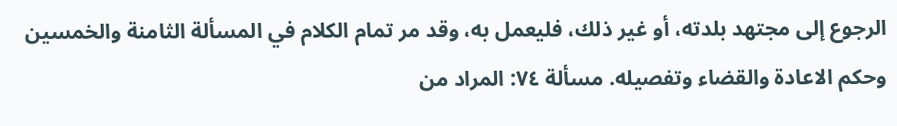الرجوع إلى مجتهد بلدته، أو غير ذلك، فليعمل به، وقد مر تمام الكلام في المسألة الثامنة والخمسين وحكم الاعادة والقضاء وتفصيله. مسألة ٧٤: المراد من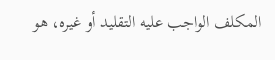المكلف الواجب عليه التقليد أو غيره، هو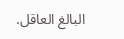البالغ العاقل.